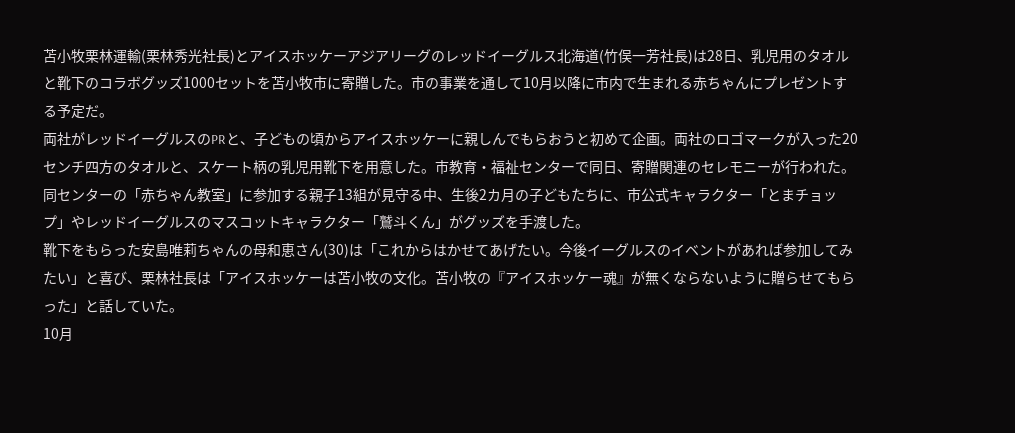苫小牧栗林運輸(栗林秀光社長)とアイスホッケーアジアリーグのレッドイーグルス北海道(竹俣一芳社長)は28日、乳児用のタオルと靴下のコラボグッズ1000セットを苫小牧市に寄贈した。市の事業を通して10月以降に市内で生まれる赤ちゃんにプレゼントする予定だ。
両社がレッドイーグルスのPRと、子どもの頃からアイスホッケーに親しんでもらおうと初めて企画。両社のロゴマークが入った20センチ四方のタオルと、スケート柄の乳児用靴下を用意した。市教育・福祉センターで同日、寄贈関連のセレモニーが行われた。
同センターの「赤ちゃん教室」に参加する親子13組が見守る中、生後2カ月の子どもたちに、市公式キャラクター「とまチョップ」やレッドイーグルスのマスコットキャラクター「鷲斗くん」がグッズを手渡した。
靴下をもらった安島唯莉ちゃんの母和恵さん(30)は「これからはかせてあげたい。今後イーグルスのイベントがあれば参加してみたい」と喜び、栗林社長は「アイスホッケーは苫小牧の文化。苫小牧の『アイスホッケー魂』が無くならないように贈らせてもらった」と話していた。
10月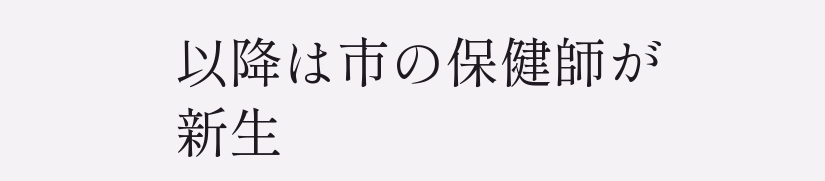以降は市の保健師が新生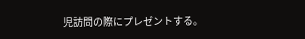児訪問の際にプレゼントする。